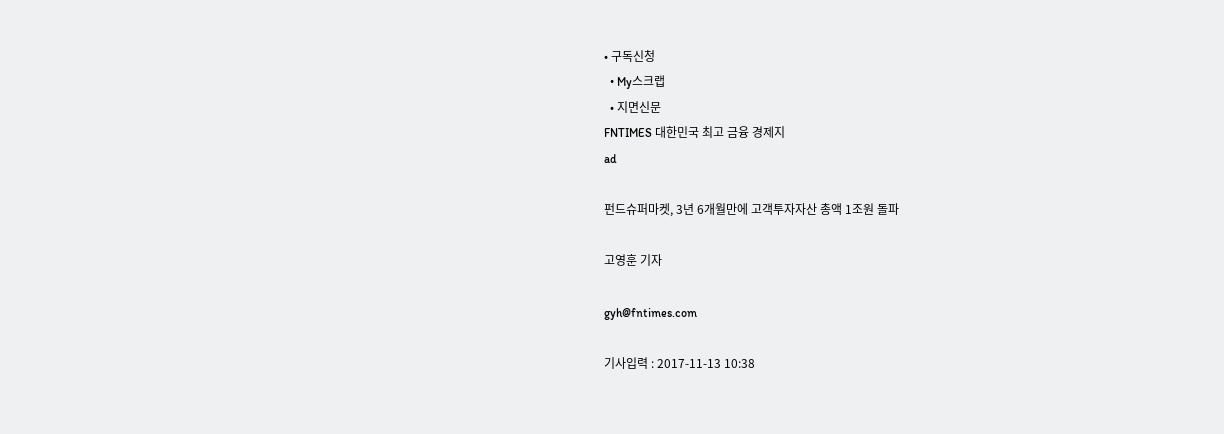• 구독신청
  • My스크랩
  • 지면신문
FNTIMES 대한민국 최고 금융 경제지
ad

펀드슈퍼마켓, 3년 6개월만에 고객투자자산 총액 1조원 돌파

고영훈 기자

gyh@fntimes.com

기사입력 : 2017-11-13 10:38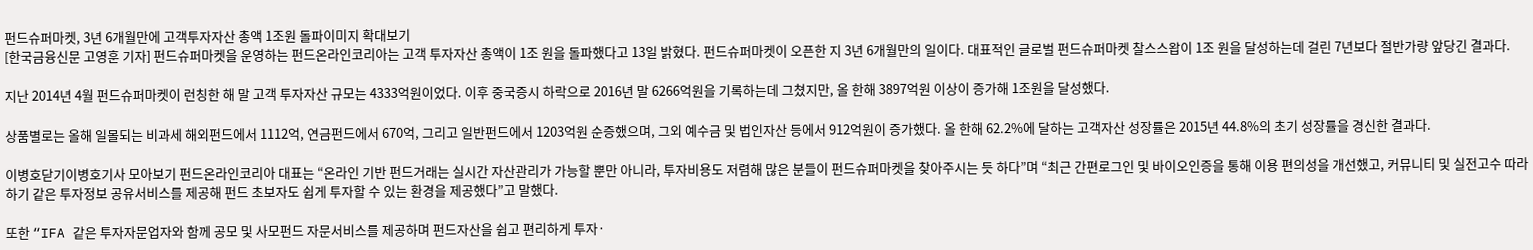펀드슈퍼마켓, 3년 6개월만에 고객투자자산 총액 1조원 돌파이미지 확대보기
[한국금융신문 고영훈 기자] 펀드슈퍼마켓을 운영하는 펀드온라인코리아는 고객 투자자산 총액이 1조 원을 돌파했다고 13일 밝혔다. 펀드슈퍼마켓이 오픈한 지 3년 6개월만의 일이다. 대표적인 글로벌 펀드슈퍼마켓 찰스스왑이 1조 원을 달성하는데 걸린 7년보다 절반가량 앞당긴 결과다.

지난 2014년 4월 펀드슈퍼마켓이 런칭한 해 말 고객 투자자산 규모는 4333억원이었다. 이후 중국증시 하락으로 2016년 말 6266억원을 기록하는데 그쳤지만, 올 한해 3897억원 이상이 증가해 1조원을 달성했다.

상품별로는 올해 일몰되는 비과세 해외펀드에서 1112억, 연금펀드에서 670억, 그리고 일반펀드에서 1203억원 순증했으며, 그외 예수금 및 법인자산 등에서 912억원이 증가했다. 올 한해 62.2%에 달하는 고객자산 성장률은 2015년 44.8%의 초기 성장률을 경신한 결과다.

이병호닫기이병호기사 모아보기 펀드온라인코리아 대표는 “온라인 기반 펀드거래는 실시간 자산관리가 가능할 뿐만 아니라, 투자비용도 저렴해 많은 분들이 펀드슈퍼마켓을 찾아주시는 듯 하다”며 “최근 간편로그인 및 바이오인증을 통해 이용 편의성을 개선했고, 커뮤니티 및 실전고수 따라하기 같은 투자정보 공유서비스를 제공해 펀드 초보자도 쉽게 투자할 수 있는 환경을 제공했다”고 말했다.

또한 “IFA 같은 투자자문업자와 함께 공모 및 사모펀드 자문서비스를 제공하며 펀드자산을 쉽고 편리하게 투자·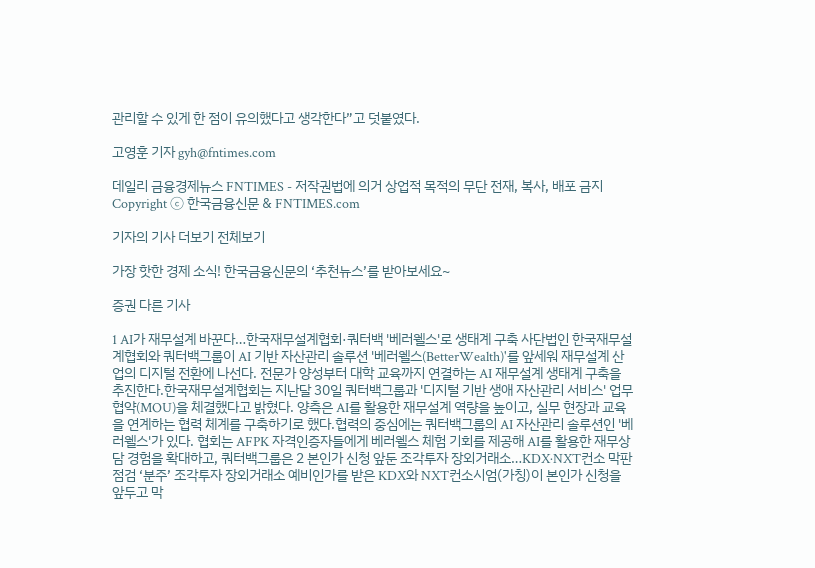관리할 수 있게 한 점이 유의했다고 생각한다”고 덧붙였다.

고영훈 기자 gyh@fntimes.com

데일리 금융경제뉴스 FNTIMES - 저작권법에 의거 상업적 목적의 무단 전재, 복사, 배포 금지
Copyright ⓒ 한국금융신문 & FNTIMES.com

기자의 기사 더보기 전체보기

가장 핫한 경제 소식! 한국금융신문의 ‘추천뉴스’를 받아보세요~

증권 다른 기사

1 AI가 재무설계 바꾼다…한국재무설계협회·쿼터백 '베러웰스'로 생태계 구축 사단법인 한국재무설계협회와 쿼터백그룹이 AI 기반 자산관리 솔루션 '베러웰스(BetterWealth)'를 앞세워 재무설계 산업의 디지털 전환에 나선다. 전문가 양성부터 대학 교육까지 연결하는 AI 재무설계 생태계 구축을 추진한다.한국재무설계협회는 지난달 30일 쿼터백그룹과 '디지털 기반 생애 자산관리 서비스' 업무협약(MOU)을 체결했다고 밝혔다. 양측은 AI를 활용한 재무설계 역량을 높이고, 실무 현장과 교육을 연계하는 협력 체계를 구축하기로 했다.협력의 중심에는 쿼터백그룹의 AI 자산관리 솔루션인 '베러웰스'가 있다. 협회는 AFPK 자격인증자들에게 베러웰스 체험 기회를 제공해 AI를 활용한 재무상담 경험을 확대하고, 쿼터백그룹은 2 본인가 신청 앞둔 조각투자 장외거래소…KDX·NXT컨소 막판 점검 ‘분주’ 조각투자 장외거래소 예비인가를 받은 KDX와 NXT컨소시엄(가칭)이 본인가 신청을 앞두고 막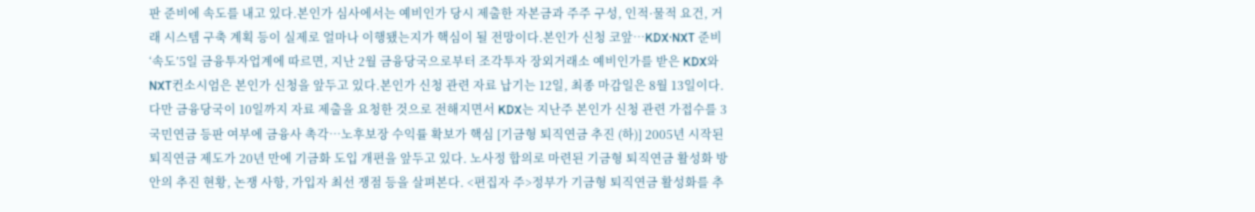판 준비에 속도를 내고 있다.본인가 심사에서는 예비인가 당시 제출한 자본금과 주주 구성, 인적·물적 요건, 거래 시스템 구축 계획 등이 실제로 얼마나 이행됐는지가 핵심이 될 전망이다.본인가 신청 코앞…KDX·NXT 준비 ‘속도’5일 금융투자업계에 따르면, 지난 2월 금융당국으로부터 조각투자 장외거래소 예비인가를 받은 KDX와 NXT컨소시엄은 본인가 신청을 앞두고 있다.본인가 신청 관련 자료 납기는 12일, 최종 마감일은 8월 13일이다. 다만 금융당국이 10일까지 자료 제출을 요청한 것으로 전해지면서 KDX는 지난주 본인가 신청 관련 가접수를 3 국민연금 등판 여부에 금융사 촉각…노후보장 수익률 확보가 핵심 [기금형 퇴직연금 추진 (하)] 2005년 시작된 퇴직연금 제도가 20년 만에 기금화 도입 개편을 앞두고 있다. 노사정 합의로 마련된 기금형 퇴직연금 활성화 방안의 추진 현황, 논쟁 사항, 가입자 최선 쟁점 등을 살펴본다. <편집자 주>정부가 기금형 퇴직연금 활성화를 추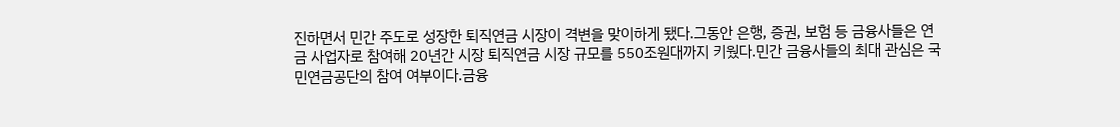진하면서 민간 주도로 성장한 퇴직연금 시장이 격변을 맞이하게 됐다.그동안 은행, 증권, 보험 등 금융사들은 연금 사업자로 참여해 20년간 시장 퇴직연금 시장 규모를 550조원대까지 키웠다.민간 금융사들의 최대 관심은 국민연금공단의 참여 여부이다.금융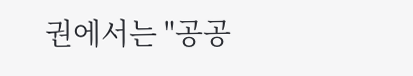권에서는 "공공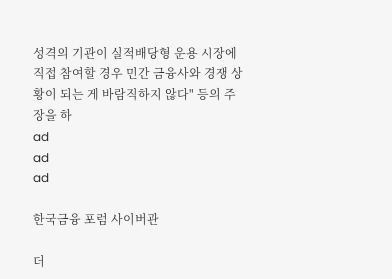성격의 기관이 실적배당형 운용 시장에 직접 참여할 경우 민간 금융사와 경쟁 상황이 되는 게 바람직하지 않다" 등의 주장을 하
ad
ad
ad

한국금융 포럼 사이버관

더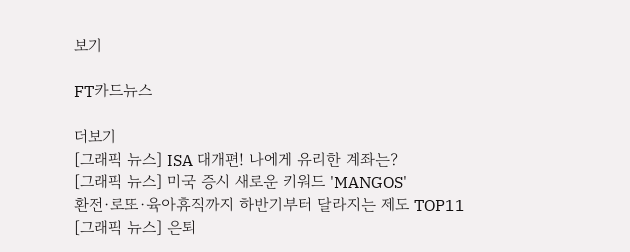보기

FT카드뉴스

더보기
[그래픽 뉴스] ISA 대개편! 나에게 유리한 계좌는?
[그래픽 뉴스] 미국 증시 새로운 키워드 'MANGOS'
환전·로또·육아휴직까지 하반기부터 달라지는 제도 TOP11
[그래픽 뉴스] 은퇴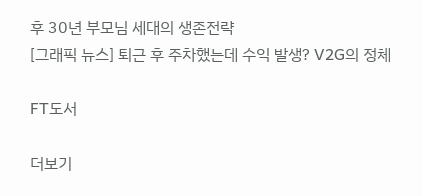후 30년 부모님 세대의 생존전략
[그래픽 뉴스] 퇴근 후 주차했는데 수익 발생? V2G의 정체

FT도서

더보기